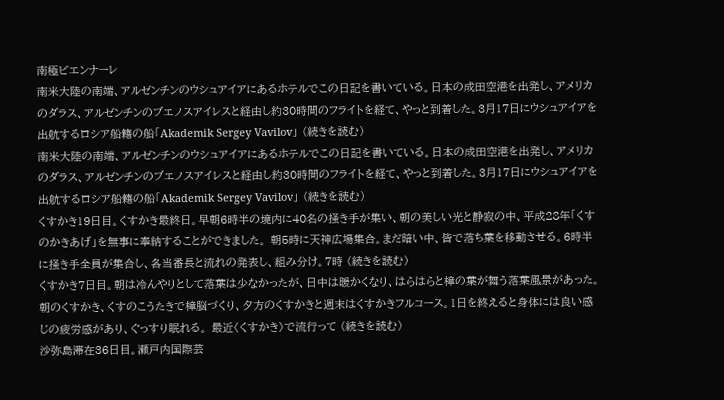南極ビエンナーレ
南米大陸の南端、アルゼンチンのウシュアイアにあるホテルでこの日記を書いている。日本の成田空港を出発し、アメリカのダラス、アルゼンチンのブエノスアイレスと経由し約30時間のフライトを経て、やっと到着した。3月17日にウシュアイアを出航するロシア船籍の船「Akademik Sergey Vavilov」 (続きを読む)
南米大陸の南端、アルゼンチンのウシュアイアにあるホテルでこの日記を書いている。日本の成田空港を出発し、アメリカのダラス、アルゼンチンのブエノスアイレスと経由し約30時間のフライトを経て、やっと到着した。3月17日にウシュアイアを出航するロシア船籍の船「Akademik Sergey Vavilov」 (続きを読む)
くすかき19日目。くすかき最終日。早朝6時半の境内に40名の掻き手が集い、朝の美しい光と静寂の中、平成28年「くすのかきあげ」を無事に奉納することができました。 朝5時に天神広場集合。まだ暗い中、皆で落ち葉を移動させる。6時半に掻き手全員が集合し、各当番長と流れの発表し、組み分け。7時 (続きを読む)
くすかき7日目。朝は冷んやりとして落葉は少なかったが、日中は暖かくなり、はらはらと樟の葉が舞う落葉風景があった。朝のくすかき、くすのこうたきで樟脳づくり、夕方のくすかきと週末はくすかきフルコース。1日を終えると身体には良い感じの疲労感があり、ぐっすり眠れる。 最近〈くすかき〉で流行って (続きを読む)
沙弥島滞在36日目。瀬戸内国際芸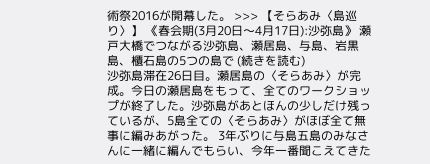術祭2016が開幕した。 >>> 【そらあみ〈島巡り〉】 《春会期(3月20日〜4月17日):沙弥島》 瀬戸大橋でつながる沙弥島、瀬居島、与島、岩黒島、櫃石島の5つの島で (続きを読む)
沙弥島滞在26日目。瀬居島の〈そらあみ〉が完成。今日の瀬居島をもって、全てのワークショップが終了した。沙弥島があとほんの少しだけ残っているが、5島全ての〈そらあみ〉がほぼ全て無事に編みあがった。 3年ぶりに与島五島のみなさんに一緒に編んでもらい、今年一番聞こえてきた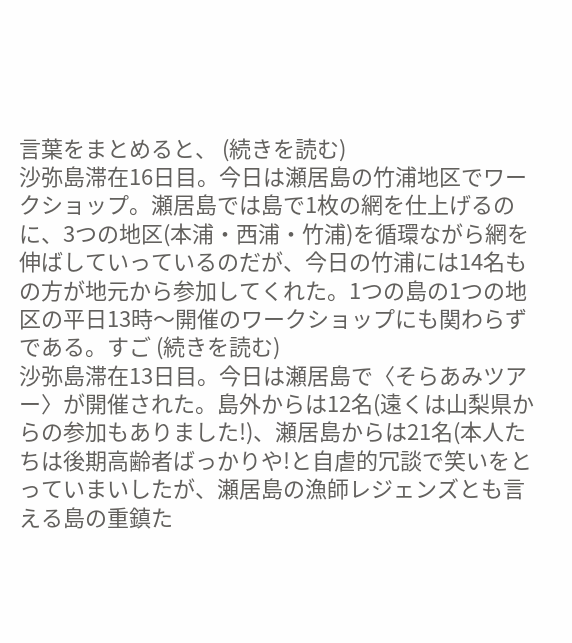言葉をまとめると、 (続きを読む)
沙弥島滞在16日目。今日は瀬居島の竹浦地区でワークショップ。瀬居島では島で1枚の網を仕上げるのに、3つの地区(本浦・西浦・竹浦)を循環ながら網を伸ばしていっているのだが、今日の竹浦には14名もの方が地元から参加してくれた。1つの島の1つの地区の平日13時〜開催のワークショップにも関わらずである。すご (続きを読む)
沙弥島滞在13日目。今日は瀬居島で〈そらあみツアー〉が開催された。島外からは12名(遠くは山梨県からの参加もありました!)、瀬居島からは21名(本人たちは後期高齢者ばっかりや!と自虐的冗談で笑いをとっていまいしたが、瀬居島の漁師レジェンズとも言える島の重鎮た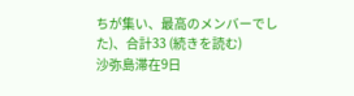ちが集い、最高のメンバーでした)、合計33 (続きを読む)
沙弥島滞在9日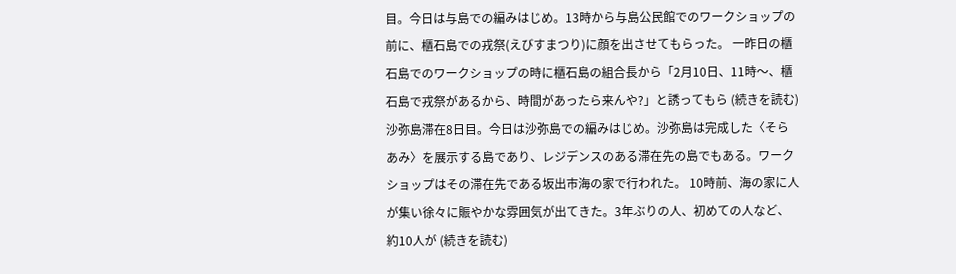目。今日は与島での編みはじめ。13時から与島公民館でのワークショップの前に、櫃石島での戎祭(えびすまつり)に顔を出させてもらった。 一昨日の櫃石島でのワークショップの時に櫃石島の組合長から「2月10日、11時〜、櫃石島で戎祭があるから、時間があったら来んや?」と誘ってもら (続きを読む)
沙弥島滞在8日目。今日は沙弥島での編みはじめ。沙弥島は完成した〈そらあみ〉を展示する島であり、レジデンスのある滞在先の島でもある。ワークショップはその滞在先である坂出市海の家で行われた。 10時前、海の家に人が集い徐々に賑やかな雰囲気が出てきた。3年ぶりの人、初めての人など、約10人が (続きを読む)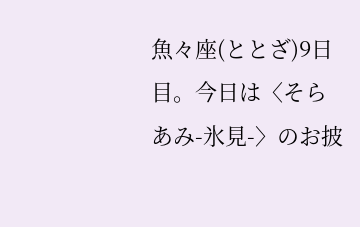魚々座(ととざ)9日目。今日は〈そらあみ-氷見-〉のお披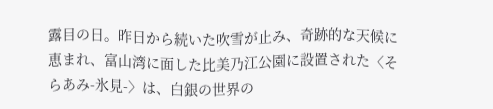露目の日。昨日から続いた吹雪が止み、奇跡的な天候に恵まれ、富山湾に面した比美乃江公園に設置された〈そらあみ-氷見-〉は、白銀の世界の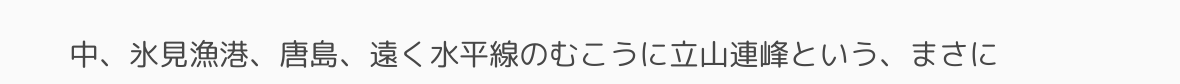中、氷見漁港、唐島、遠く水平線のむこうに立山連峰という、まさに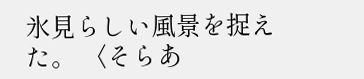氷見らしい風景を捉えた。 〈そらあ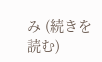み (続きを読む)